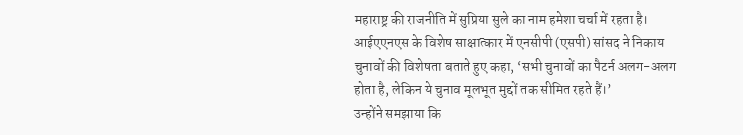महाराष्ट्र की राजनीति में सुप्रिया सुले का नाम हमेशा चर्चा में रहता है। आईएएनएस के विशेष साक्षात्कार में एनसीपी (एसपी) सांसद ने निकाय चुनावों की विशेषता बताते हुए कहा, ‘सभी चुनावों का पैटर्न अलग-अलग होता है, लेकिन ये चुनाव मूलभूत मुद्दों तक सीमित रहते हैं।’
उन्होंने समझाया कि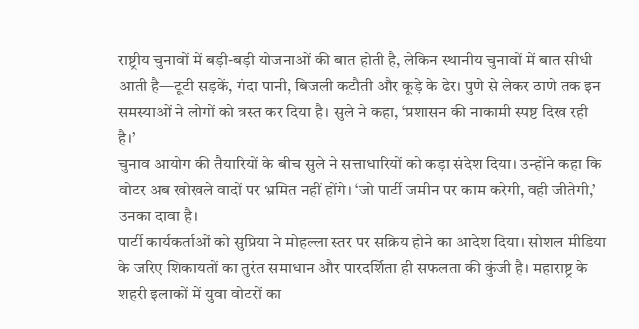राष्ट्रीय चुनावों में बड़ी-बड़ी योजनाओं की बात होती है, लेकिन स्थानीय चुनावों में बात सीधी आती है—टूटी सड़कें, गंदा पानी, बिजली कटौती और कूड़े के ढेर। पुणे से लेकर ठाणे तक इन समस्याओं ने लोगों को त्रस्त कर दिया है। सुले ने कहा, ‘प्रशासन की नाकामी स्पष्ट दिख रही है।’
चुनाव आयोग की तैयारियों के बीच सुले ने सत्ताधारियों को कड़ा संदेश दिया। उन्होंने कहा कि वोटर अब खोखले वादों पर भ्रमित नहीं होंगे। ‘जो पार्टी जमीन पर काम करेगी, वही जीतेगी,’ उनका दावा है।
पार्टी कार्यकर्ताओं को सुप्रिया ने मोहल्ला स्तर पर सक्रिय होने का आदेश दिया। सोशल मीडिया के जरिए शिकायतों का तुरंत समाधान और पारदर्शिता ही सफलता की कुंजी है। महाराष्ट्र के शहरी इलाकों में युवा वोटरों का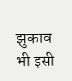झुकाव भी इसी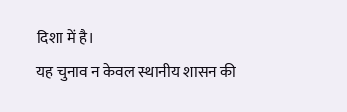दिशा में है।
यह चुनाव न केवल स्थानीय शासन की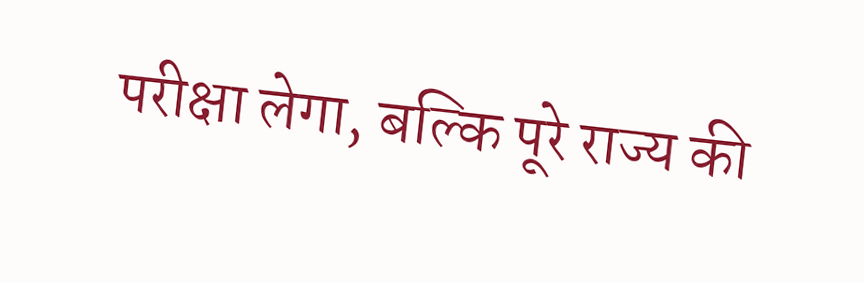परीक्षा लेगा, बल्कि पूरे राज्य की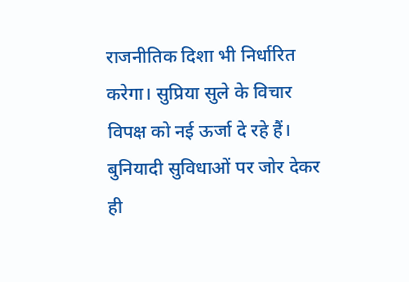राजनीतिक दिशा भी निर्धारित करेगा। सुप्रिया सुले के विचार विपक्ष को नई ऊर्जा दे रहे हैं। बुनियादी सुविधाओं पर जोर देकर ही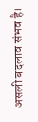असली बदलाव संभव है।